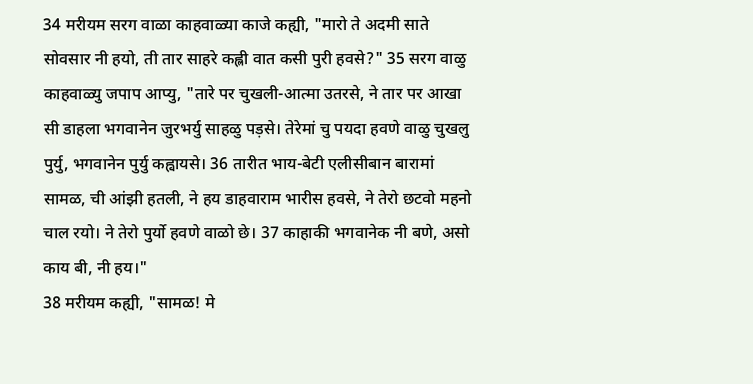34 मरीयम सरग वाळा काहवाळ्या काजे कह्यी, "मारो ते अदमी साते सोवसार नी हयो, ती तार साहरे कह्ली वात कसी पुरी हवसे?" 35 सरग वाळु काहवाळ्यु जपाप आप्यु, "तारे पर चुखली-आत्मा उतरसे, ने तार पर आखा सी डाहला भगवानेन जुरभर्यु साहळु पड़से। तेरेमां चु पयदा हवणे वाळु चुखलु पुर्यु, भगवानेन पुर्यु कह्वायसे। 36 तारीत भाय-बेटी एलीसीबान बारामां सामळ, ची आंझी हतली, ने हय डाहवाराम भारीस हवसे, ने तेरो छटवो महनो चाल रयो। ने तेरो पुर्यो हवणे वाळो छे। 37 काहाकी भगवानेक नी बणे, असो काय बी, नी हय।"
38 मरीयम कह्यी, "सामळ! मे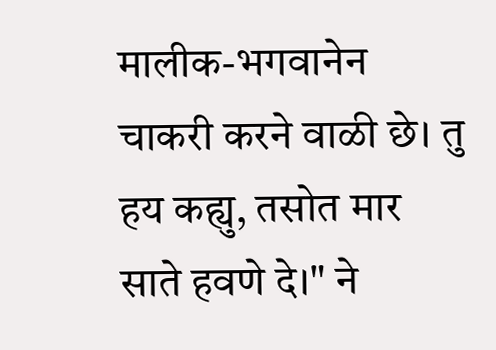मालीक-भगवानेन चाकरी करने वाळी छे। तु हय कह्यु, तसोत मार साते हवणे दे।" ने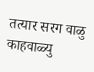तत्यार सरग वाळु काहवाळ्यु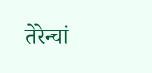तेरेन्चां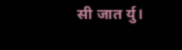सी जात र्यु।